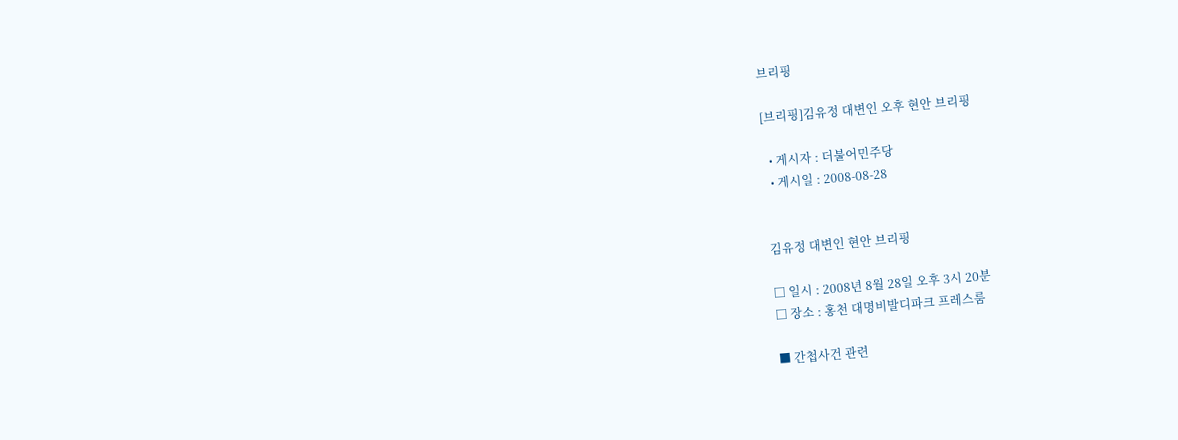브리핑

[브리핑]김유정 대변인 오후 현안 브리핑

  • 게시자 : 더불어민주당
  • 게시일 : 2008-08-28


김유정 대변인 현안 브리핑

□ 일시 : 2008년 8월 28일 오후 3시 20분
□ 장소 : 홍천 대명비발디파크 프레스룸

■ 간첩사건 관련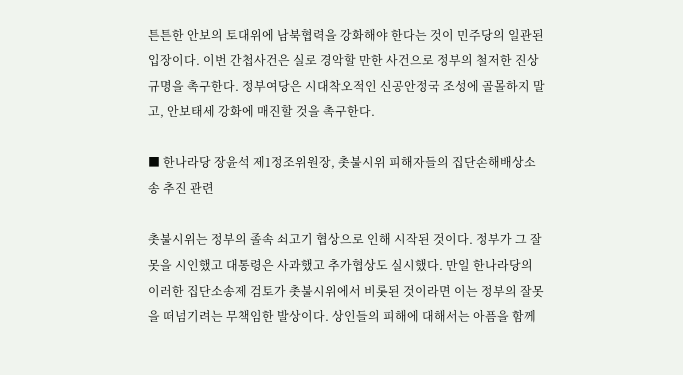튼튼한 안보의 토대위에 남북협력을 강화해야 한다는 것이 민주당의 일관된 입장이다. 이번 간첩사건은 실로 경악할 만한 사건으로 정부의 철저한 진상규명을 촉구한다. 정부여당은 시대착오적인 신공안정국 조성에 골몰하지 말고, 안보태세 강화에 매진할 것을 촉구한다.

■ 한나라당 장윤석 제1정조위원장, 촛불시위 피해자들의 집단손해배상소송 추진 관련

촛불시위는 정부의 졸속 쇠고기 협상으로 인해 시작된 것이다. 정부가 그 잘못을 시인했고 대통령은 사과했고 추가협상도 실시했다. 만일 한나라당의 이러한 집단소송제 검토가 촛불시위에서 비롯된 것이라면 이는 정부의 잘못을 떠넘기려는 무책임한 발상이다. 상인들의 피해에 대해서는 아픔을 함께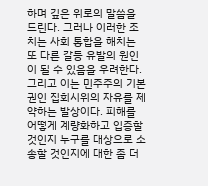하며 깊은 위로의 말씀을 드린다. 그러나 이러한 조치는 사회 통합을 해치는 또 다른 갈등 유발의 원인이 될 수 있음을 우려한다. 그리고 이는 민주주의 기본권인 집회시위의 자유를 제약하는 발상이다. 피해를 어떻게 계량화하고 입증할 것인지 누구를 대상으로 소송할 것인지에 대한 좀 더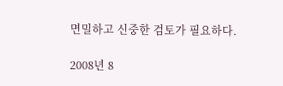면밀하고 신중한 검토가 필요하다.

2008년 8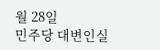월 28일
민주당 대변인실